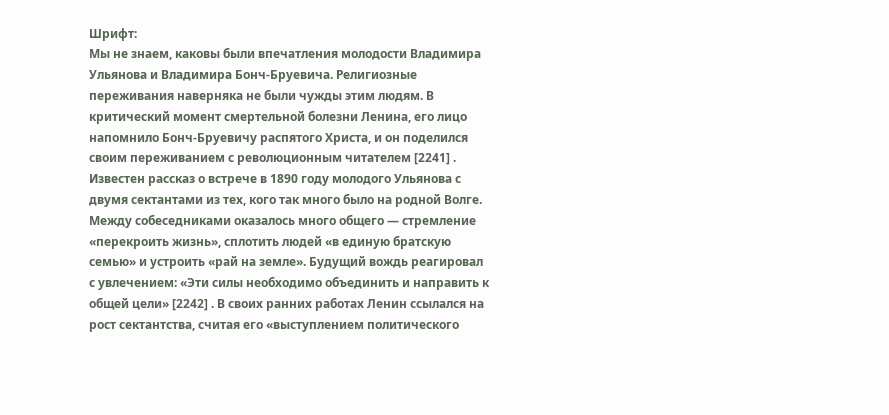Шрифт:
Мы не знаем, каковы были впечатления молодости Владимира Ульянова и Владимира Бонч-Бруевича. Религиозные переживания наверняка не были чужды этим людям. В критический момент смертельной болезни Ленина, его лицо напомнило Бонч-Бруевичу распятого Христа, и он поделился своим переживанием с революционным читателем [2241] . Известен рассказ о встрече в 1890 году молодого Ульянова с двумя сектантами из тех, кого так много было на родной Волге. Между собеседниками оказалось много общего — стремление «перекроить жизнь», сплотить людей «в единую братскую семью» и устроить «рай на земле». Будущий вождь реагировал с увлечением: «Эти силы необходимо объединить и направить к общей цели» [2242] . В своих ранних работах Ленин ссылался на рост сектантства, считая его «выступлением политического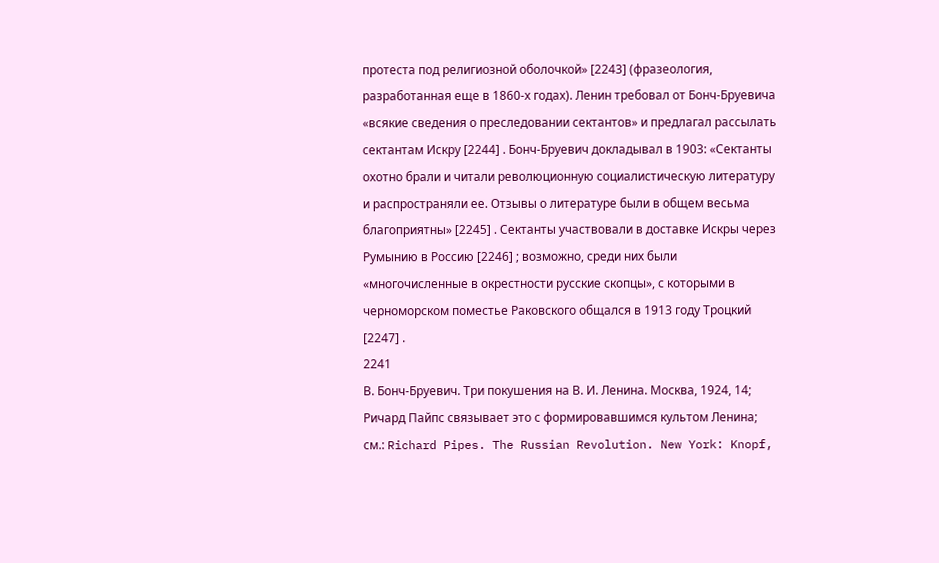протеста под религиозной оболочкой» [2243] (фразеология, разработанная еще в 1860-х годах). Ленин требовал от Бонч-Бруевича «всякие сведения о преследовании сектантов» и предлагал рассылать сектантам Искру [2244] . Бонч-Бруевич докладывал в 1903: «Сектанты охотно брали и читали революционную социалистическую литературу и распространяли ее. Отзывы о литературе были в общем весьма благоприятны» [2245] . Сектанты участвовали в доставке Искры через Румынию в Россию [2246] ; возможно, среди них были «многочисленные в окрестности русские скопцы», с которыми в черноморском поместье Раковского общался в 1913 году Троцкий [2247] .
2241
В. Бонч-Бруевич. Три покушения на В. И. Ленина. Москва, 1924, 14; Ричард Пайпс связывает это с формировавшимся культом Ленина; см.: Richard Pipes. The Russian Revolution. New York: Knopf,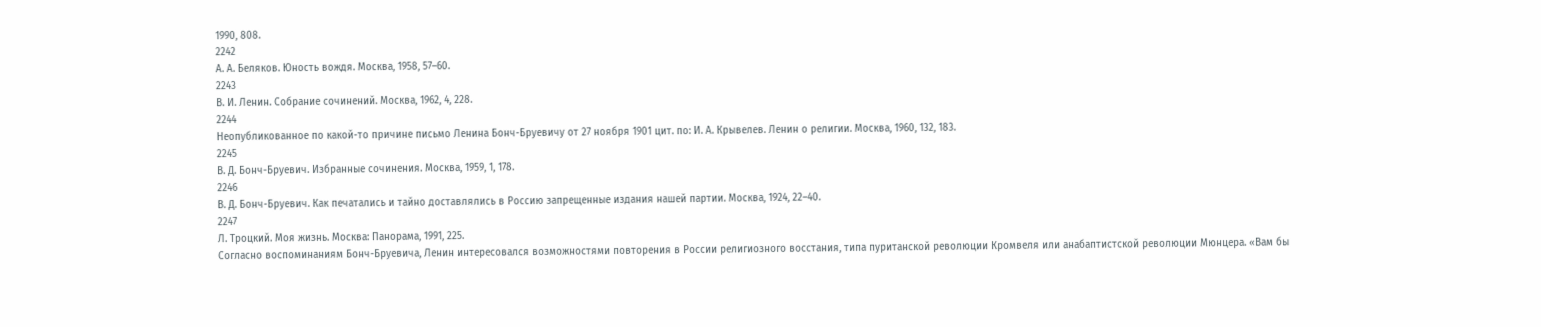1990, 808.
2242
А. А. Беляков. Юность вождя. Москва, 1958, 57–60.
2243
В. И. Ленин. Собрание сочинений. Москва, 1962, 4, 228.
2244
Неопубликованное по какой-то причине письмо Ленина Бонч-Бруевичу от 27 ноября 1901 цит. по: И. А. Крывелев. Ленин о религии. Москва, 1960, 132, 183.
2245
В. Д. Бонч-Бруевич. Избранные сочинения. Москва, 1959, 1, 178.
2246
В. Д. Бонч-Бруевич. Как печатались и тайно доставлялись в Россию запрещенные издания нашей партии. Москва, 1924, 22–40.
2247
Л. Троцкий. Моя жизнь. Москва: Панорама, 1991, 225.
Согласно воспоминаниям Бонч-Бруевича, Ленин интересовался возможностями повторения в России религиозного восстания, типа пуританской революции Кромвеля или анабаптистской революции Мюнцера. «Вам бы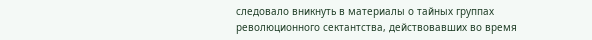следовало вникнуть в материалы о тайных группах революционного сектантства, действовавших во время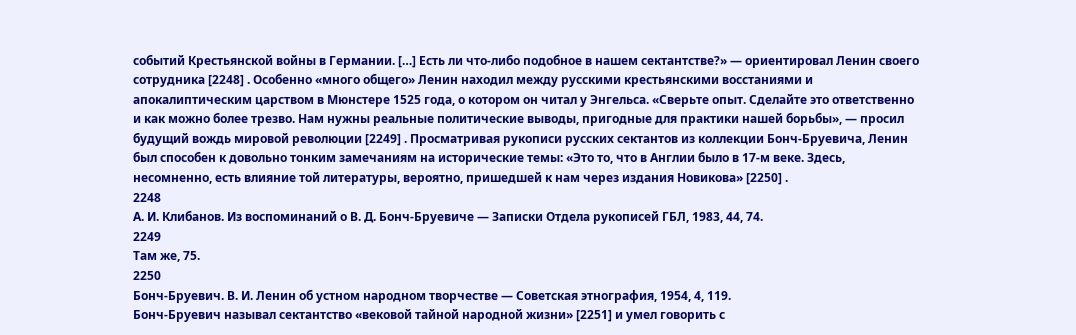событий Крестьянской войны в Германии. […] Есть ли что-либо подобное в нашем сектантстве?» — ориентировал Ленин своего сотрудника [2248] . Особенно «много общего» Ленин находил между русскими крестьянскими восстаниями и апокалиптическим царством в Мюнстере 1525 года, о котором он читал у Энгельса. «Сверьте опыт. Сделайте это ответственно и как можно более трезво. Нам нужны реальные политические выводы, пригодные для практики нашей борьбы», — просил будущий вождь мировой революции [2249] . Просматривая рукописи русских сектантов из коллекции Бонч-Бруевича, Ленин был способен к довольно тонким замечаниям на исторические темы: «Это то, что в Англии было в 17-м веке. Здесь, несомненно, есть влияние той литературы, вероятно, пришедшей к нам через издания Новикова» [2250] .
2248
А. И. Клибанов. Из воспоминаний о В. Д. Бонч-Бруевиче — Записки Отдела рукописей ГБЛ, 1983, 44, 74.
2249
Там же, 75.
2250
Бонч-Бруевич. В. И. Ленин об устном народном творчестве — Советская этнография, 1954, 4, 119.
Бонч-Бруевич называл сектантство «вековой тайной народной жизни» [2251] и умел говорить с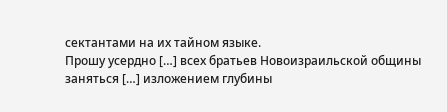сектантами на их тайном языке.
Прошу усердно […] всех братьев Новоизраильской общины заняться […] изложением глубины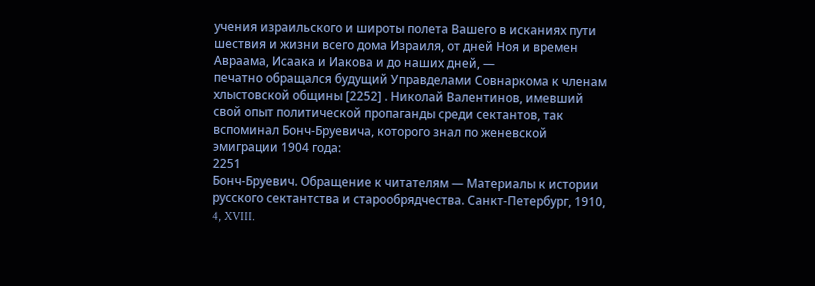учения израильского и широты полета Вашего в исканиях пути шествия и жизни всего дома Израиля, от дней Ноя и времен Авраама, Исаака и Иакова и до наших дней, —
печатно обращался будущий Управделами Совнаркома к членам хлыстовской общины [2252] . Николай Валентинов, имевший свой опыт политической пропаганды среди сектантов, так вспоминал Бонч-Бруевича, которого знал по женевской эмиграции 1904 года:
2251
Бонч-Бруевич. Обращение к читателям — Материалы к истории русского сектантства и старообрядчества. Санкт-Петербург, 1910, 4, XVIII.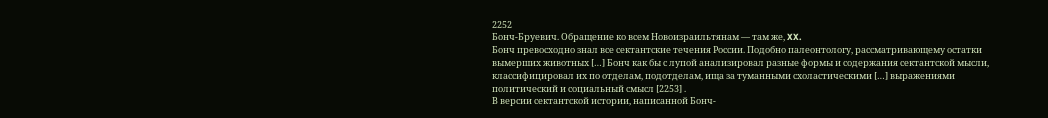2252
Бонч-Бруевич. Обращение ко всем Новоизраильтянам — там же, XX.
Бонч превосходно знал все сектантские течения России. Подобно палеонтологу, рассматривающему остатки вымерших животных […] Бонч как бы с лупой анализировал разные формы и содержания сектантской мысли, классифицировал их по отделам, подотделам, ища за туманными схоластическими […] выражениями политический и социальный смысл [2253] .
В версии сектантской истории, написанной Бонч-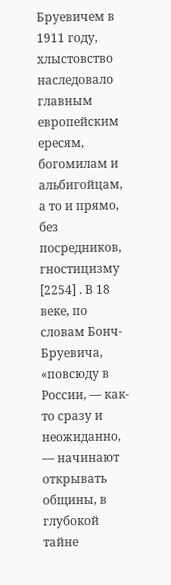Бруевичем в 1911 году, хлыстовство наследовало главным европейским ересям, богомилам и альбигойцам, а то и прямо, без посредников, гностицизму [2254] . В 18 веке, по словам Бонч-Бруевича, «повсюду в России, — как-то сразу и неожиданно, — начинают открывать общины, в глубокой тайне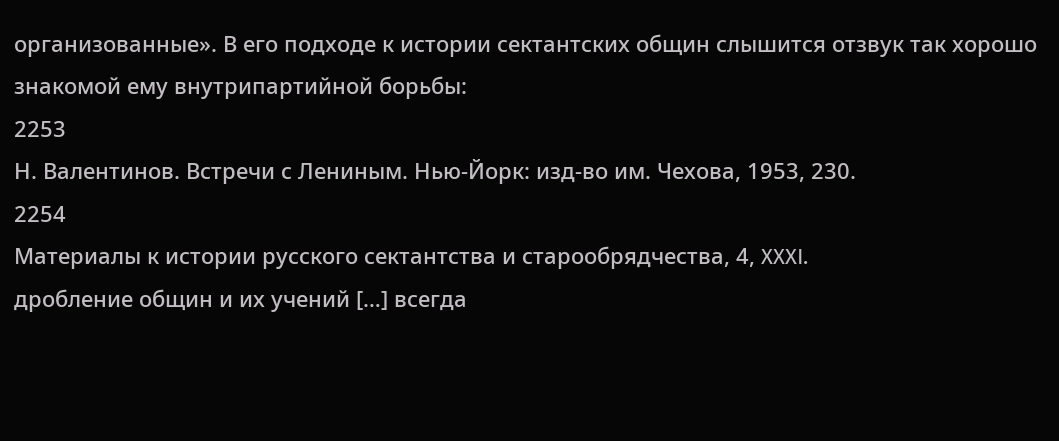организованные». В его подходе к истории сектантских общин слышится отзвук так хорошо знакомой ему внутрипартийной борьбы:
2253
Н. Валентинов. Встречи с Лениным. Нью-Йорк: изд-во им. Чехова, 1953, 230.
2254
Материалы к истории русского сектантства и старообрядчества, 4, XXXI.
дробление общин и их учений […] всегда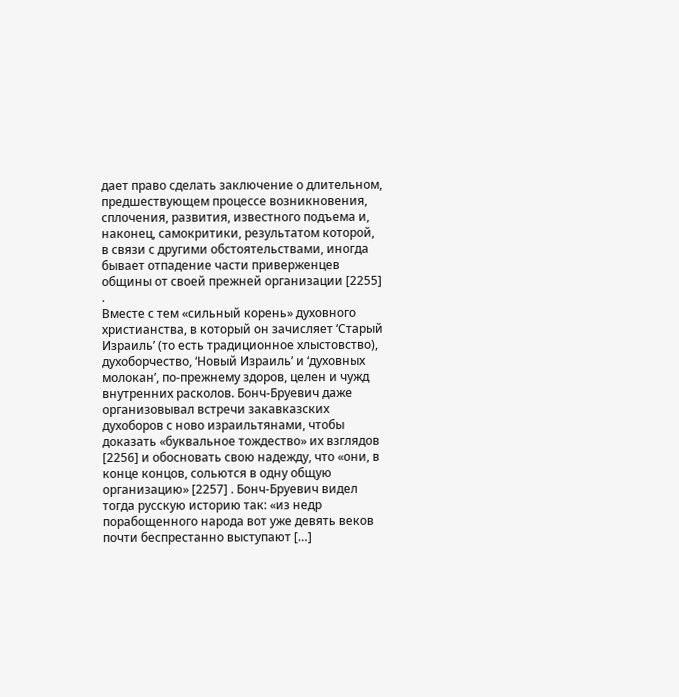дает право сделать заключение о длительном, предшествующем процессе возникновения, сплочения, развития, известного подъема и, наконец, самокритики, результатом которой, в связи с другими обстоятельствами, иногда бывает отпадение части приверженцев общины от своей прежней организации [2255] .
Вместе с тем «сильный корень» духовного христианства, в который он зачисляет ‘Старый Израиль’ (то есть традиционное хлыстовство), духоборчество, ‘Новый Израиль’ и ‘духовных молокан’, по-прежнему здоров, целен и чужд внутренних расколов. Бонч-Бруевич даже организовывал встречи закавказских духоборов с ново израильтянами, чтобы доказать «буквальное тождество» их взглядов [2256] и обосновать свою надежду, что «они, в конце концов, сольются в одну общую организацию» [2257] . Бонч-Бруевич видел тогда русскую историю так: «из недр порабощенного народа вот уже девять веков почти беспрестанно выступают […]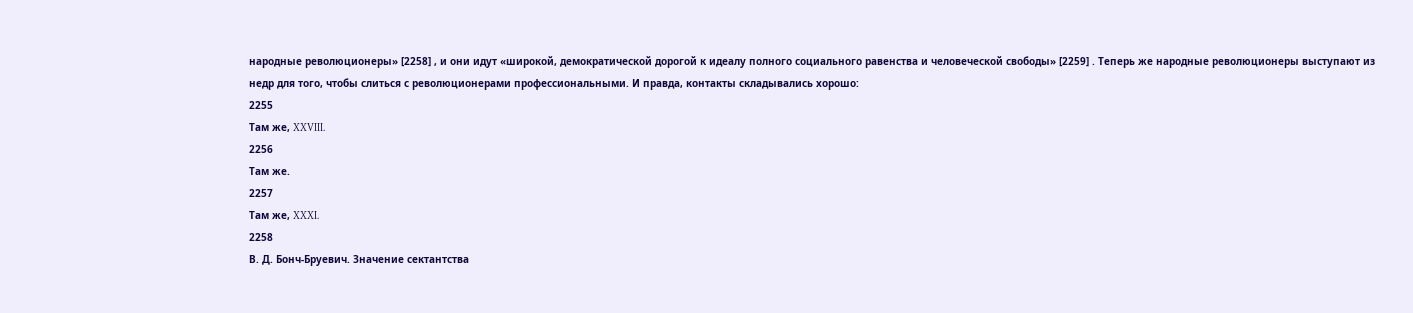народные революционеры» [2258] , и они идут «широкой, демократической дорогой к идеалу полного социального равенства и человеческой свободы» [2259] . Теперь же народные революционеры выступают из недр для того, чтобы слиться с революционерами профессиональными. И правда, контакты складывались хорошо:
2255
Там же, XXVIII.
2256
Там же.
2257
Там же, XXXI.
2258
В. Д. Бонч-Бруевич. Значение сектантства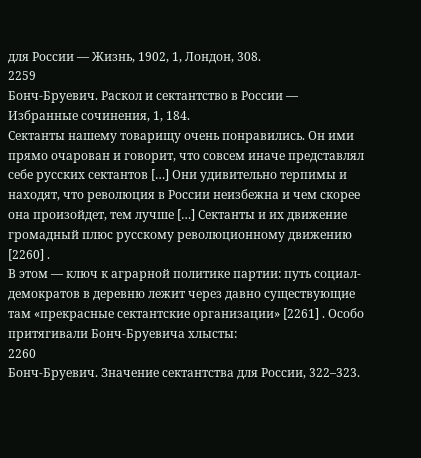для России — Жизнь, 1902, 1, Лондон, 308.
2259
Бонч-Бруевич. Раскол и сектантство в России — Избранные сочинения, 1, 184.
Сектанты нашему товарищу очень понравились. Он ими прямо очарован и говорит, что совсем иначе представлял себе русских сектантов […] Они удивительно терпимы и находят, что революция в России неизбежна и чем скорее она произойдет, тем лучше […] Сектанты и их движение громадный плюс русскому революционному движению [2260] .
В этом — ключ к аграрной политике партии: путь социал-демократов в деревню лежит через давно существующие там «прекрасные сектантские организации» [2261] . Особо притягивали Бонч-Бруевича хлысты:
2260
Бонч-Бруевич. Значение сектантства для России, 322–323.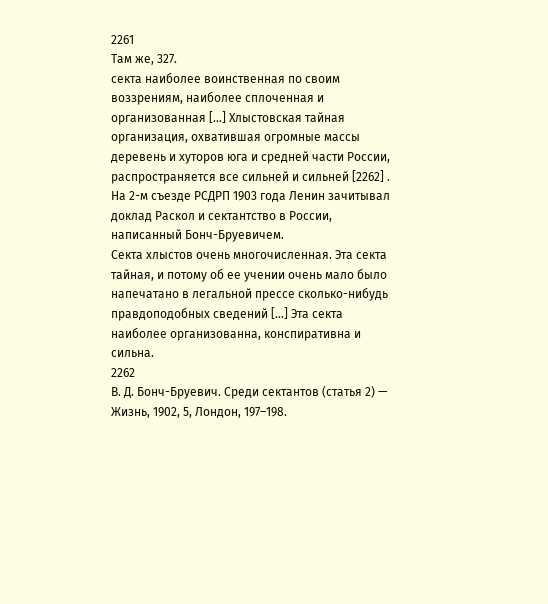2261
Там же, 327.
секта наиболее воинственная по своим воззрениям, наиболее сплоченная и организованная […] Хлыстовская тайная организация, охватившая огромные массы деревень и хуторов юга и средней части России, распространяется все сильней и сильней [2262] .
На 2-м съезде РСДРП 1903 года Ленин зачитывал доклад Раскол и сектантство в России, написанный Бонч-Бруевичем.
Секта хлыстов очень многочисленная. Эта секта тайная, и потому об ее учении очень мало было напечатано в легальной прессе сколько-нибудь правдоподобных сведений […] Эта секта наиболее организованна, конспиративна и сильна.
2262
В. Д. Бонч-Бруевич. Среди сектантов (статья 2) — Жизнь, 1902, 5, Лондон, 197–198.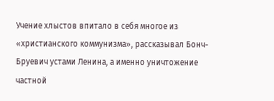Учение хлыстов впитало в себя многое из «христианского коммунизма», рассказывал Бонч-Бруевич устами Ленина, а именно уничтожение частной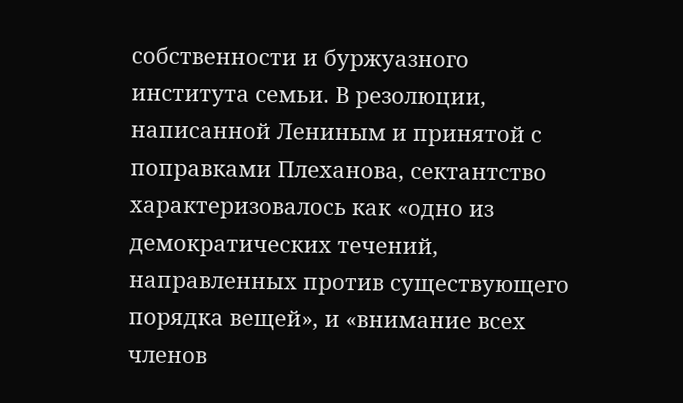собственности и буржуазного института семьи. В резолюции, написанной Лениным и принятой с поправками Плеханова, сектантство характеризовалось как «одно из демократических течений, направленных против существующего порядка вещей», и «внимание всех членов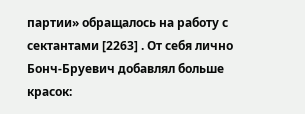партии» обращалось на работу с сектантами [2263] . От себя лично Бонч-Бруевич добавлял больше красок: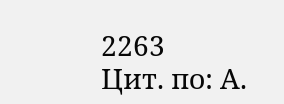2263
Цит. по: А.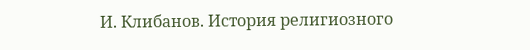И. Клибанов. История религиозного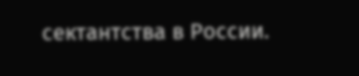сектантства в России.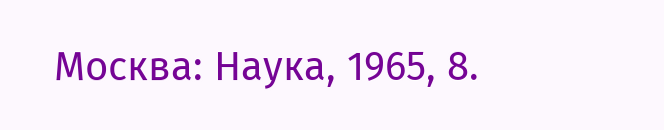Москва: Наука, 1965, 8.